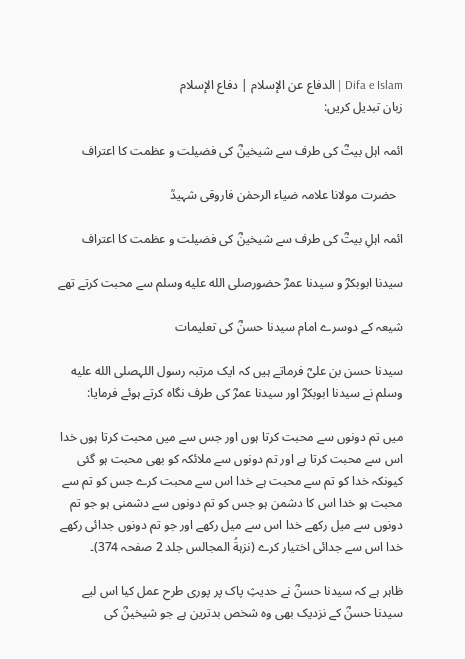Difa e Islam | الدفاع عن الإسلام | دفاع الإسلام
زبان تبدیل کریں:

ائمہ اہل بیتؓ کی طرف سے شیخینؓ کی فضیلت و عظمت کا اعتراف

  حضرت مولانا علامہ ضیاء الرحمٰن فاروقی شہیدؒ

ائمہ اہلِ بیتؓ کی طرف سے شیخینؓ کی فضیلت و عظمت کا اعتراف

سیدنا ابوبکرؓ و سیدنا عمرؓ حضورصلى الله عليه وسلم سے محبت کرتے تھے

شیعہ کے دوسرے امام سیدنا حسنؓ کی تعلیمات

سیدنا حسن بن علیؓ فرماتے ہیں کہ ایک مرتبہ رسول اللہصلى الله عليه وسلم نے سیدنا ابوبکرؓ اور سیدنا عمرؓ کی طرف نگاہ کرتے ہوئے فرمایا:

میں تم دونوں سے محبت کرتا ہوں اور جس سے میں محبت کرتا ہوں خدا اس سے محبت کرتا ہے اور تم دونوں سے ملائکہ کو بھی محبت ہو گئی کیونکہ خدا کو تم سے محبت ہے خدا اس سے محبت کرے جس کو تم سے محبت ہو خدا اس کا دشمن ہو جس کو تم دونوں سے دشمنی ہو جو تم دونوں سے میل رکھے خدا اس سے میل رکھے اور جو تم دونوں جدائی رکھے خدا اس سے جدائی اختیار کرے (نزہةُ المجالس جلد 2 صفحہ 374)۔

ظاہر ہے کہ سیدنا حسنؓ نے حدیثِ پاک پر پوری طرح عمل کیا اس لیے سیدنا حسنؓ کے نزدیک بھی وہ شخص بدترین ہے جو شیخینؓ کی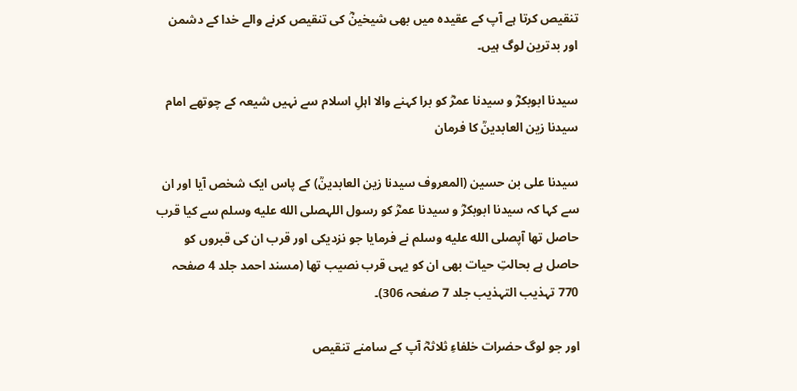تنقیص کرتا ہے آپ کے عقیدہ میں بھی شیخینؓ کی تنقیص کرنے والے خدا کے دشمن اور بدترین لوگ ہیں۔

سیدنا ابوبکرؓ و سیدنا عمرؓ کو برا کہنے والا اہلِ اسلام سے نہیں شیعہ کے چوتھے امام سیدنا زین العابدینؒ کا فرمان

سیدنا علی بن حسین (المعروف سیدنا زین العابدینؒ) کے پاس ایک شخص آیا اور ان سے کہا کہ سیدنا ابوبکرؓ و سیدنا عمرؓ کو رسول اللہصلى الله عليه وسلم سے کیا قرب حاصل تھا آپصلى الله عليه وسلم نے فرمایا جو نزدیکی اور قرب ان کی قبروں کو حاصل ہے بحالتِ حیات بھی ان کو یہی قرب نصیب تھا (مسند احمد جلد 4 صفحہ 770 تہذیب التہذیب جلد 7 صفحہ 306)۔

اور جو لوگ حضرات خلفاءِ ثلاثہؓ آپ کے سامنے تنقیص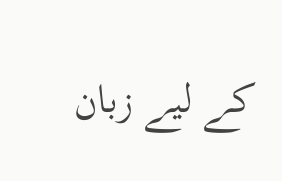کے لیے زبان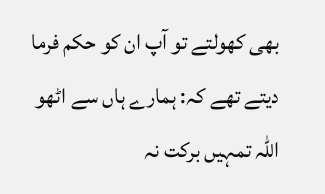بھی کھولتے تو آپ ان کو حکم فرما دیتے تھے کہ: ہمارے ہاں سے اٹھو اللہ تمہیں برکت نہ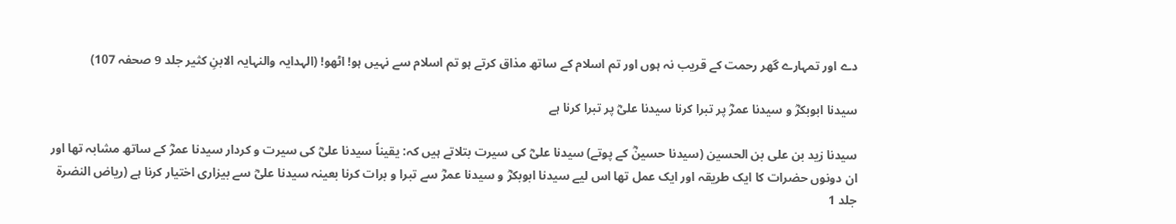دے اور تمہارے گھر رحمت کے قریب نہ ہوں اور تم اسلام کے ساتھ مذاق کرتے ہو تم اسلام سے نہیں ہو! اٹھو! (الہدایہ والنہایہ الابنِ کثیر جلد 9 صحفہ 107)

سیدنا ابوبکرؓ و سیدنا عمرؓ پر تبرا کرنا سیدنا علیؓ پر تبرا کرنا ہے

سیدنا زید بن علی بن الحسین (سیدنا حسینؓ کے پوتے) سیدنا علیؓ کی سیرت بتلاتے ہیں کہ: یقیناً سیدنا علیؓ کی سیرت و کردار سیدنا عمرؓ کے ساتھ مشابہ تھا اور ان دونوں حضرات کا ایک طریقہ اور ایک عمل تھا اس لیے سیدنا ابوبکرؓ و سیدنا عمرؓ سے تبرا و برات کرنا بعینہ سیدنا علیؓ سے بیزاری اختیار کرنا ہے (ریاض النضرۃ جلد 1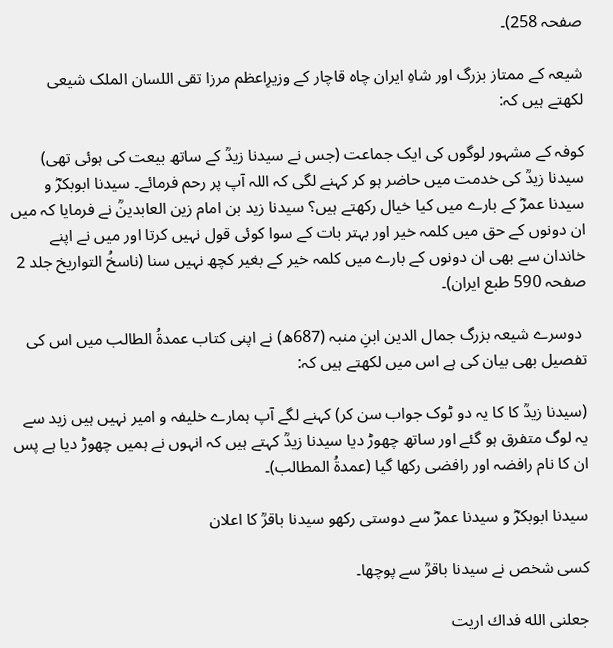صفحہ 258)۔

شیعہ کے ممتاز بزرگ اور شاہِ ایران چاه قاچار کے وزیرِاعظم مرزا تقی اللسان الملک شیعی لکھتے ہیں کہ:

کوفہ کے مشہور لوگوں کی ایک جماعت (جس نے سیدنا زیدؒ کے ساتھ بیعت کی ہوئی تھی) سیدنا زیدؒ کی خدمت میں حاضر ہو کر کہنے لگی کہ اللہ آپ پر رحم فرمائے۔ سیدنا ابوبکرؓ و سیدنا عمرؓ کے بارے میں کیا خیال رکھتے ہیں؟ سیدنا زید بن امام زین العابدینؒ نے فرمایا کہ میں ان دونوں کے حق میں کلمہ خیر اور بہتر بات کے سوا کوئی قول نہیں کرتا اور میں نے اپنے خاندان سے بھی ان دونوں کے بارے میں کلمہ خیر کے بغیر کچھ نہیں سنا (ناسخُ التواریخ جلد 2 صفحہ 590 طبع ایران)۔

 دوسرے شیعہ بزرگ جمال الدین ابنِ منبہ (687ھ) نے اپنی کتاب عمدةُ الطالب میں اس کی تفصیل بھی بیان کی ہے اس میں لکھتے ہیں کہ:

(سیدنا زیدؒ کا کا یہ دو ٹوک جواب سن کر) کہنے لگے آپ ہمارے خلیفہ و امیر نہیں ہیں زید سے یہ لوگ متفرق ہو گئے اور ساتھ چھوڑ دیا سیدنا زیدؒ کہتے ہیں کہ انہوں نے ہمیں چھوڑ دیا ہے پس ان کا نام رافضہ اور رافضی رکھا گیا (عمدةُ المطالب)۔

سیدنا ابوبکرؓ و سیدنا عمرؓ سے دوستی رکھو سیدنا باقرؒ کا اعلان

کسی شخص نے سیدنا باقرؒ سے پوچھا۔

جعلنی الله فداك اريت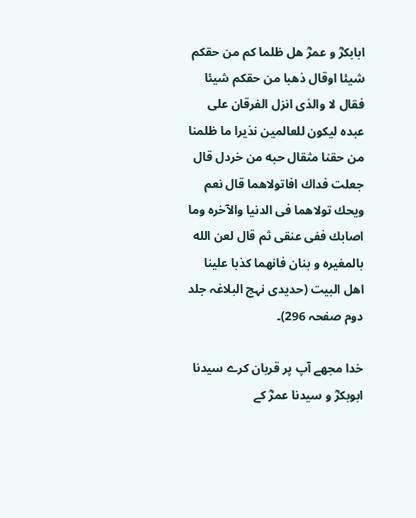ابابكرؓ و عمرؓ هل ظلما كم من حقكم شيئا اوقال ذهبا من حقكم شيئا فقال لا والذی انزل الفرقان على عبده ليكون للعالمين نذيرا ما ظلمنا من حقنا مثقال حبه من خردل قال جعلت فداك افاتولاهما قال نعم ويحك تولاهما فی الدنيا والآخره وما اصابك ففی عنقی ثم قال لعن الله بالمغيره و بنان فانهما كذبا علينا اهل البيت (حدیدی نہج البلاغہ جلد دوم صفحہ 296)۔

خدا مجھے آپ پر قربان کرے سیدنا ابوبکرؓ و سیدنا عمرؓ کے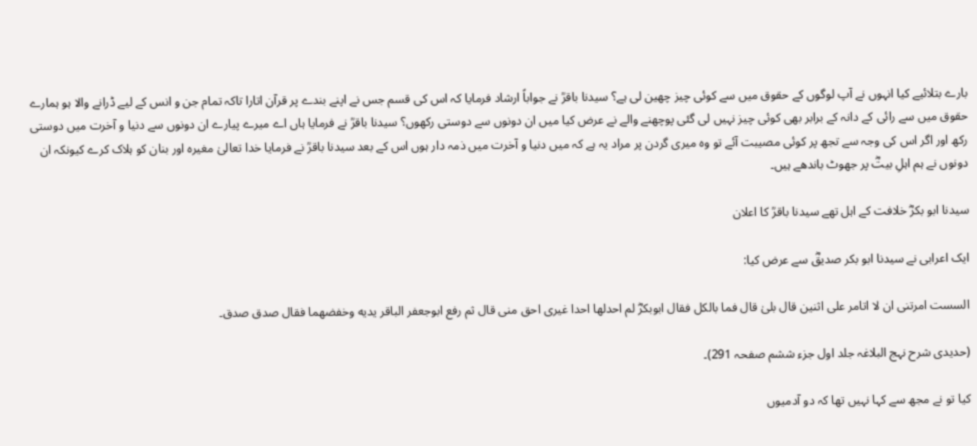بارے بتلائیے کیا انہوں نے آپ لوگوں کے حقوق میں سے کوئی چیز چھین لی ہے؟ سیدنا باقرؒ نے جواباً ارشاد فرمایا کہ اس کی قسم جس نے اپنے بندے پر قرآن اتارا تاکہ تمام جن و انس کے لیے ڈرانے والا ہو ہمارے حقوق میں سے رائی کے دانہ کے برابر بھی کوئی چیز نہیں لی گئی پوچھنے والے نے عرض کیا میں ان دونوں سے دوستی رکھوں؟ سیدنا باقرؒ نے فرمایا ہاں اے میرے پیارے ان دونوں سے دنیا و آخرت میں دوستی رکھ اور اگر اس کی وجہ سے تجھ پر کوئی مصیبت آئے تو وہ میری گردن پر مراد یہ ہے کہ میں دنیا و آخرت میں ذمہ دار ہوں اس کے بعد سیدنا باقرؒ نے فرمایا خدا تعالیٰ مغیرہ اور بنان کو ہلاک کرے کیونکہ ان دونوں نے ہم اہلِ بیتؓ پر جھوٹ باندھے ہیں۔

سیدنا ابو بکرؓ خلافت کے اہل تھے سیدنا باقرؒ کا اعلان

ایک اعرابی نے سیدنا ابو بکر صدیقؓ سے عرض کیا:

السست امرتنی ان لا اتامر على اثنين قال بلىٰ قال فما بالكل فقال ابوبكرؓ لم احدلها احدا غيرى احق منى قال ثم رفع ابوجعفر الباقر يديه وخفضهما فقال صدق صدق۔

(حدیدی شرح نہج البلاغہ جلد اول جزء ششم صفحہ 291)۔

کیا تو نے مجھ سے کہا نہیں تھا کہ دو آدمیوں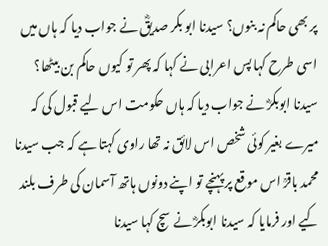پر بھی حاکم نہ بنوں؟ سیدنا ابو بکر صدیقؓ نے جواب دیا کہ ہاں میں اسی طرح کہا پس اعرابی نے کہا کہ پھر تو کیوں حاکم بن بیٹھا؟ سیدنا ابوبکرؓ نے جواب دیا کہ ہاں حکومت اس لیے قبول کی کہ میرے بغیر کوئی شخص اس لائق نہ تھا راوی کہتا ہے کہ جب سیدنا محمد باقرؒ اس موقع پر پہنچے تو اپنے دونوں ہاتھ آسمان کی طرف بلند کیے اور فرمایا کہ سیدنا ابوبکرؓ نے سچ کہا سیدنا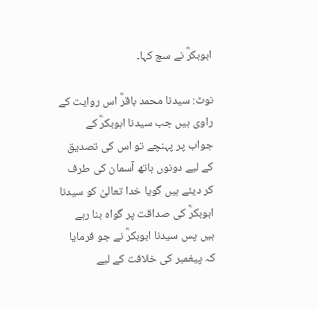ابوبکرؓ نے سچ کہا۔

نوٹ: سیدنا محمد باقرؒ اس روایت کے راوی ہیں جب سیدنا ابوبکرؓ کے جواب پر پہنچے تو اس کی تصدیق کے لیے دونوں ہاتھ آسمان کی طرف کر دیئے ہیں گویا خدا تعالیٰ کو سیدنا ابوبکرؓ کی صداقت پر گواہ بنا رہے ہیں پس سیدنا ابوبکرؓ نے جو فرمایا کہ پیغمبر کی خلافت کے لیے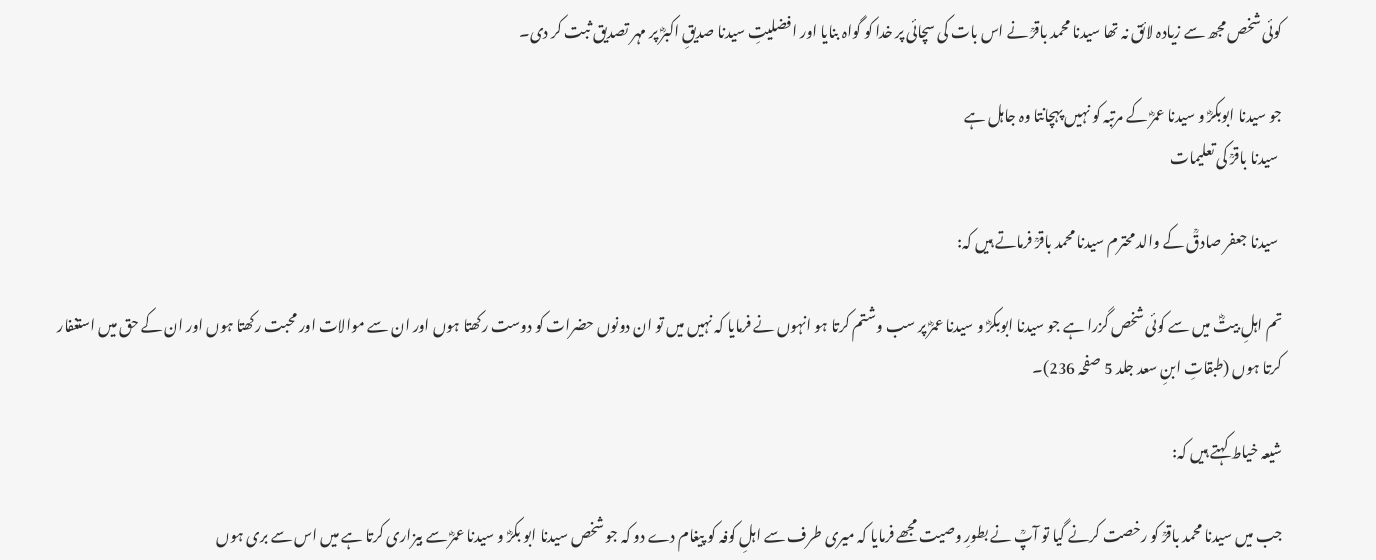کوئی شخص مجھ سے زیادہ لائق نہ تھا سیدنا محمد باقرؒ نے اس بات کی سچائی پر خدا کو گواہ بنایا اور افضلیتِ سیدنا صدیقِ اکبرؓ پر مہر تصدیق ثبت کر دی۔

جو سیدنا ابوبکرؓ و سیدنا عمرؓ کے مرتبہ کو نہیں پہچانتا وہ جاہل ہے
 سیدنا باقرؒ کی تعلیمات

 سیدنا جعفر صادقؒ کے والد محترم سیدنا محمد باقرؒ فرماتے ہیں کہ:

تم اہلِ بیتؓ میں سے کوئی شخص گزرا ہے جو سیدنا ابوبکرؓ و سیدنا عمرؓ پر سب وشتم کرتا ہو انہوں نے فرمایا کہ نہیں میں تو ان دونوں حضرات کو دوست رکھتا ہوں اور ان سے موالات اور محبت رکھتا ہوں اور ان کے حق میں استغفار کرتا ہوں (طبقاتِ ابنِ سعد جلد 5 صفحہ 236)۔

شیعہ خیاط کہتے ہیں کہ:

جب میں سیدنا محمد باقرؒ کو رخصت کرنے گیا تو آپؒ نے بطورِ وصیت مجھے فرمایا کہ میری طرف سے اہلِ کوفہ کو پیغام دے دو کہ جو شخص سیدنا ابو بکرؓ و سیدنا عمرؓ سے بیزاری کرتا ہے میں اس سے بری ہوں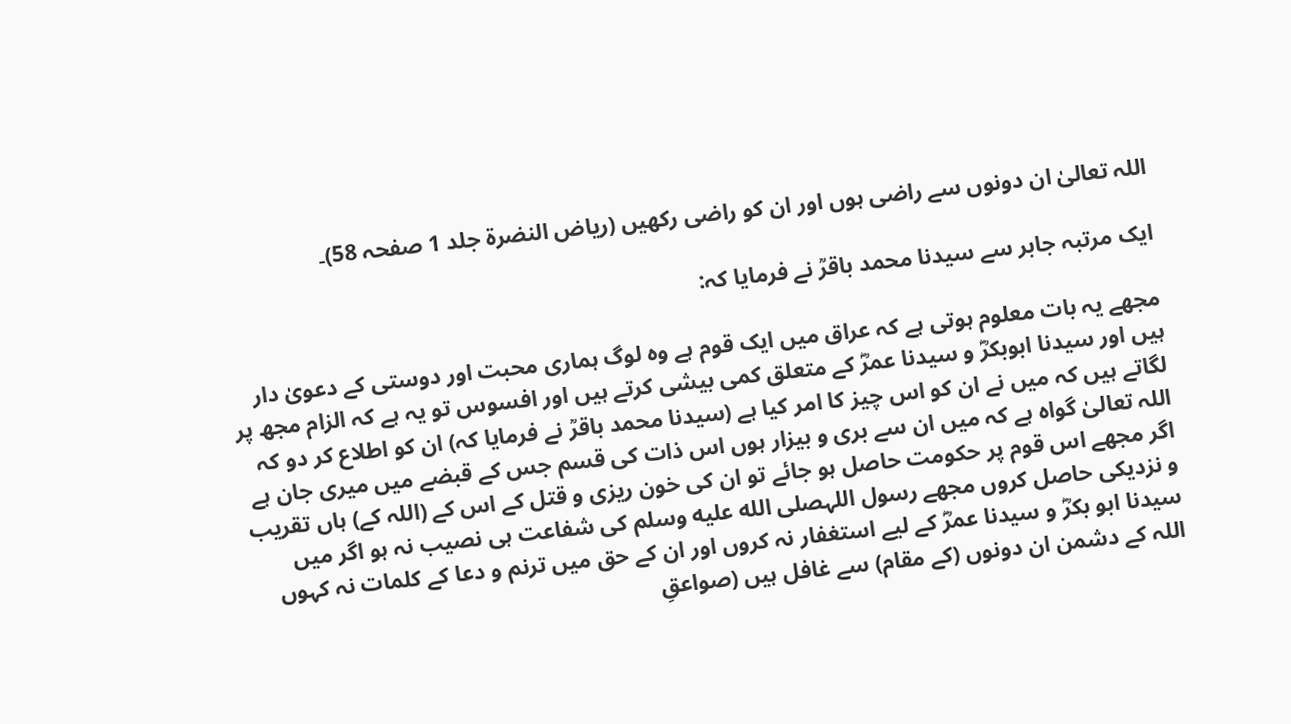اللہ تعالیٰ ان دونوں سے راضی ہوں اور ان کو راضی رکھیں (رياض النضرة جلد 1 صفحہ 58)۔

ایک مرتبہ جابر سے سیدنا محمد باقرؒ نے فرمایا کہ:

مجھے یہ بات معلوم ہوتی ہے کہ عراق میں ایک قوم ہے وہ لوگ ہماری محبت اور دوستی کے دعویٰ دار ہیں اور سیدنا ابوبکرؓ و سیدنا عمرؓ کے متعلق کمی بیشی کرتے ہیں اور افسوس تو یہ ہے کہ الزام مجھ پر لگاتے ہیں کہ میں نے ان کو اس چیز کا امر کیا ہے (سیدنا محمد باقرؒ نے فرمایا کہ) ان کو اطلاع کر دو کہ اللہ تعالیٰ گواہ ہے کہ میں ان سے بری و بیزار ہوں اس ذات کی قسم جس کے قبضے میں میری جان ہے اگر مجھے اس قوم پر حکومت حاصل ہو جائے تو ان کی خون ریزی و قتل کے اس کے (اللہ کے) ہاں تقریب و نزدیکی حاصل کروں مجھے رسول اللہصلى الله عليه وسلم کی شفاعت ہی نصیب نہ ہو اگر میں سیدنا ابو بکرؓ و سیدنا عمرؓ کے لیے استغفار نہ کروں اور ان کے حق میں ترنم و دعا کے کلمات نہ کہوں اللہ کے دشمن ان دونوں (کے مقام) سے غافل ہیں (صواعقِ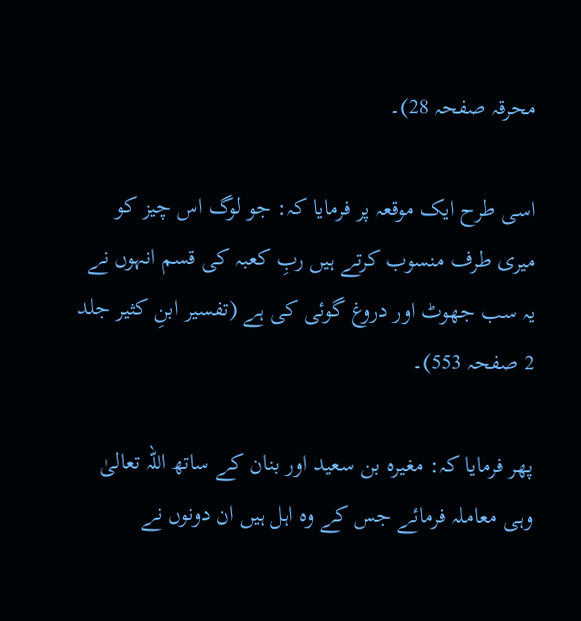محرقہ صفحہ 28)۔

اسی طرح ایک موقعہ پر فرمایا کہ: جو لوگ اس چیز کو میری طرف منسوب کرتے ہیں ربِ کعبہ کی قسم انہوں نے یہ سب جھوٹ اور دروغ گوئی کی ہے (تفسیر ابنِ کثیر جلد 2 صفحہ 553)۔

پھر فرمایا کہ: مغیرہ بن سعید اور بنان کے ساتھ اللہ تعالیٰ وہی معاملہ فرمائے جس کے وہ اہل ہیں ان دونوں نے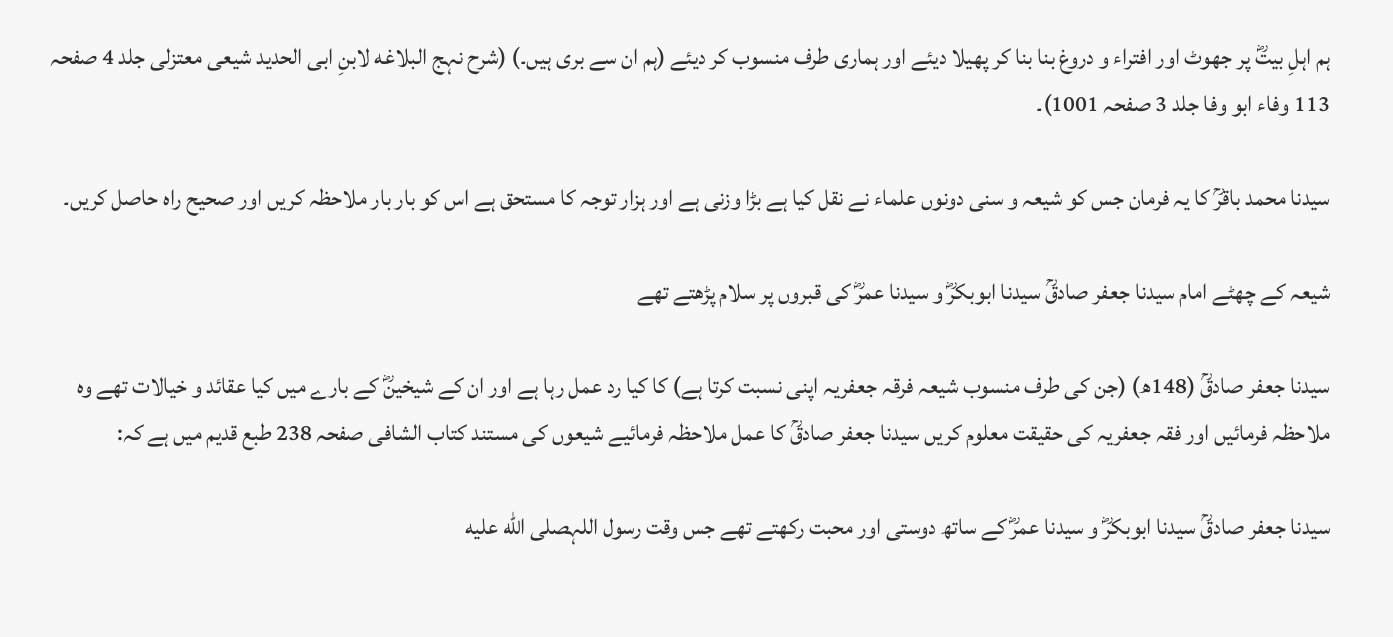ہم اہلِ بیتؓ پر جھوٹ اور افتراء و دروغ بنا بنا کر پھیلا دیئے اور ہماری طرف منسوب کر دیئے (ہم ان سے بری ہیں۔) (شرح نہج البلاغه لابنِ ابی الحدید شیعی معتزلی جلد 4 صفحہ 113 وفاء ابو وفا جلد 3 صفحہ 1001)۔

سیدنا محمد باقرؒ کا یہ فرمان جس کو شیعہ و سنی دونوں علماء نے نقل کیا ہے بڑا وزنی ہے اور ہزار توجہ کا مستحق ہے اس کو بار بار ملاحظہ کریں اور صحیح راہ حاصل کریں۔

شیعہ کے چھٹے امام سیدنا جعفر صادقؒ سیدنا ابوبکرؓ و سیدنا عمرؓ کی قبروں پر سلام پڑھتے تھے

سیدنا جعفر صادقؒ (148ھ) (جن کی طرف منسوب شیعہ فرقہ جعفریہ اپنی نسبت کرتا ہے) کا کیا رد عمل رہا ہے اور ان کے شیخینؓ کے بارے میں کیا عقائد و خیالات تھے وہ ملاحظہ فرمائیں اور فقہ جعفریہ کی حقیقت معلوم کریں سیدنا جعفر صادقؒ کا عمل ملاحظہ فرمائیے شیعوں کی مستند کتاب الشافی صفحہ 238 طبع قدیم میں ہے کہ:

سیدنا جعفر صادقؒ سیدنا ابوبکرؓ و سیدنا عمرؓ کے ساتھ دوستی اور محبت رکھتے تھے جس وقت رسول اللہصلى الله عليه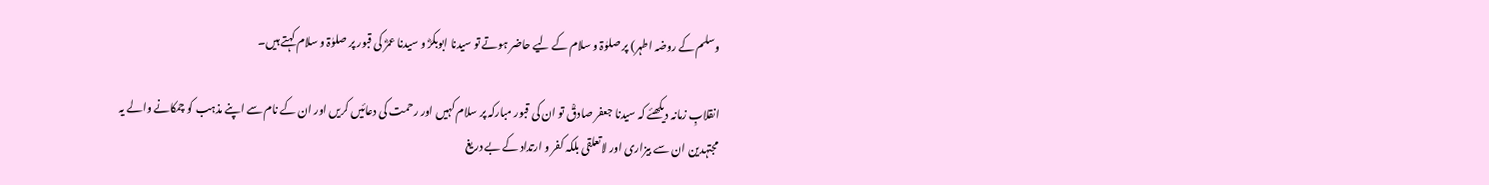وسلم کے روضہ اطہر) پر صلوٰۃ و سلام کے لیے حاضر ہوتے تو سیدنا ابوبکرؓ و سیدنا عمرؓ کی قبور پر صلوٰۃ و سلام کہتے ہیں۔

انقلابِ زمانہ دیکھئے کہ سیدنا جعفر صادقؒ تو ان کی قبور مبارکہ پر سلام کہیں اور رحمت کی دعائیں کریں اور ان کے نام سے اپنے مذہب کو چمکانے والے یہ مجتہدین ان سے بیزاری اور لاتعلقی بلکہ کفر و ارتداد کے بے دریغ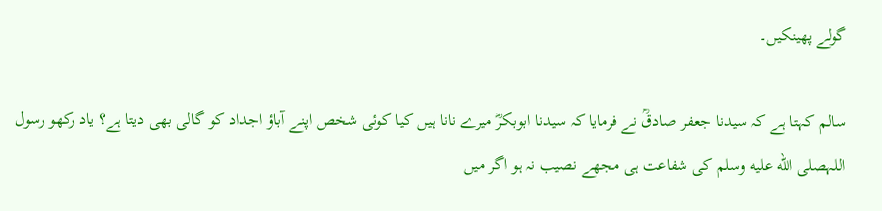گولے پھینکیں۔

سالم کہتا ہے کہ سیدنا جعفر صادقؒ نے فرمایا کہ سیدنا ابوبکرؓ میرے نانا ہیں کیا کوئی شخص اپنے آباؤ اجداد کو گالی بھی دیتا ہے؟ یاد رکھو رسول اللہصلى الله عليه وسلم کی شفاعت ہی مجھے نصیب نہ ہو اگر میں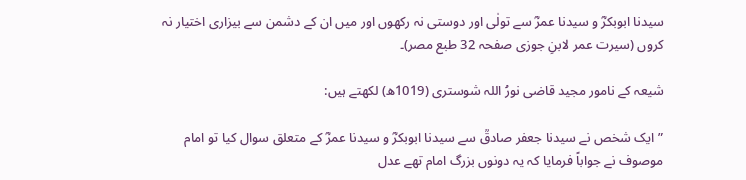سیدنا ابوبکرؓ و سیدنا عمرؓ سے تولٰی اور دوستی نہ رکھوں اور میں ان کے دشمن سے بیزاری اختیار نہ کروں (سیرت عمر لابنِ جوزی صفحہ 32 طبع مصر)۔

شیعہ کے نامور مجید قاضی نورُ اللہ شوستری (1019ھ) لکھتے ہیں:

”ایک شخص نے سیدنا جعفر صادقؒ سے سیدنا ابوبکرؓ و سیدنا عمرؓ کے متعلق سوال کیا تو امام موصوف نے جواباً فرمایا کہ یہ دونوں بزرگ امام تھے عدل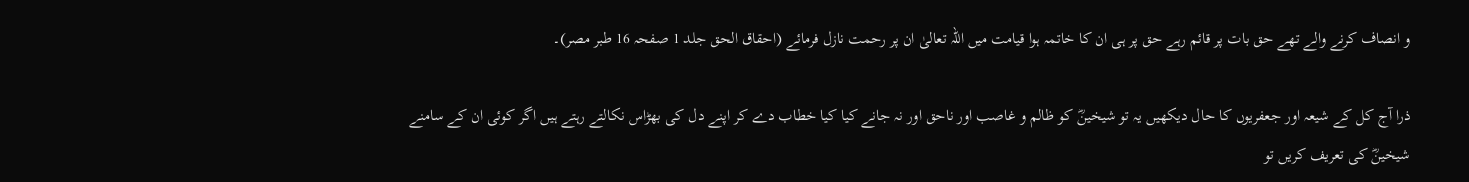و انصاف کرنے والے تھے حق بات پر قائم رہے حق پر ہی ان کا خاتمہ ہوا قیامت میں اللہ تعالیٰ ان پر رحمت نازل فرمائے (احقاق الحق جلد 1 صفحہ 16 طبر مصر)۔

ذرا آج کل کے شیعہ اور جعفریوں کا حال دیکھیں یہ تو شیخینؓ کو ظالم و غاصب اور ناحق اور نہ جانے کیا کیا خطاب دے کر اپنے دل کی بھڑاس نکالتے رہتے ہیں اگر کوئی ان کے سامنے شیخینؓ کی تعریف کریں تو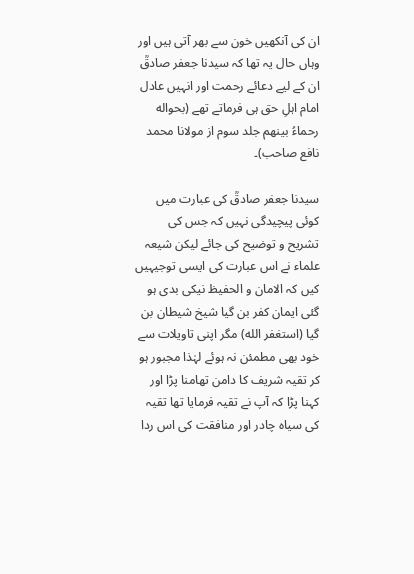ان کی آنکھیں خون سے بھر آتی ہیں اور وہاں حال یہ تھا کہ سیدنا جعفر صادقؒ ان کے لیے دعائے رحمت اور انہیں عادل امام اہلِ حق ہی فرماتے تھے (بحواله رحماءُ بينهم جلد سوم از مولانا محمد نافع صاحب)۔

سیدنا جعفر صادقؒ کی عبارت میں کوئی پیچیدگی نہیں کہ جس کی تشریح و توضیح کی جائے لیکن شیعہ علماء نے اس عبارت کی ایسی توجیہیں کیں کہ الامان و الحفیظ نیکی بدی ہو گئی ایمان کفر بن گیا شیخ شیطان بن گیا (استغفر الله) مگر اپنی تاویلات سے خود بھی مطمئن نہ ہوئے لہٰذا مجبور ہو کر تقیہ شریف کا دامن تھامنا پڑا اور کہنا پڑا کہ آپ نے تقیہ فرمایا تھا تقیہ کی سیاہ چادر اور منافقت کی اس ردا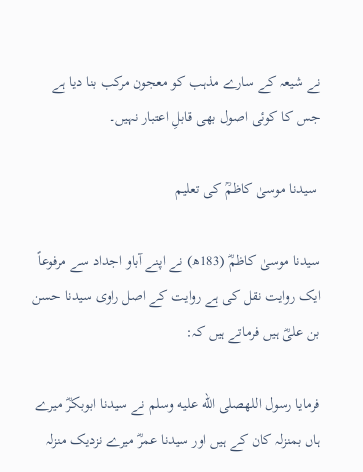نے شیعہ کے سارے مذہب کو معجون مرکب بنا دیا ہے جس کا کوئی اصول بھی قابلِ اعتبار نہیں۔

 سیدنا موسیٰ کاظمؒ کی تعلیم

سیدنا موسیٰ کاظمؓ (183ھ) نے اپنے آباو اجداد سے مرفوعاً ایک روایت نقل کی ہے روایت کے اصل راوی سیدنا حسن بن علیؓ ہیں فرماتے ہیں کہ:

فرمایا رسول اللهصلى الله عليه وسلم نے سیدنا ابوبکرؓ میرے ہاں بمنزلہ کان کے ہیں اور سیدنا عمرؓ میرے نزدیک منزلہ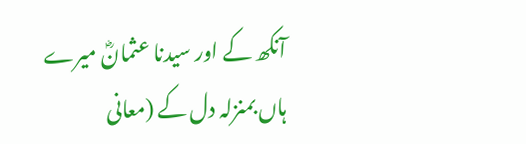آنکھ کے اور سیدنا عثمانؓ میرے ہاں بمنزلہ دل کے (معانی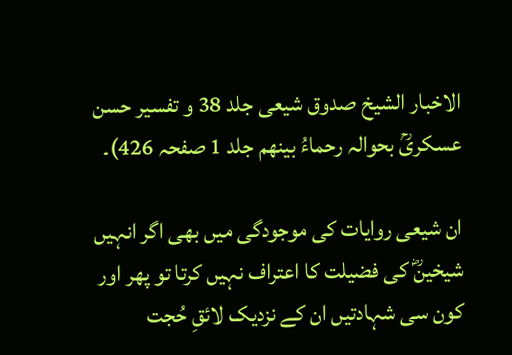الاخبار الشیخ صدوق شیعی جلد 38 و تفسیر حسن عسکریؒ بحوالہ رحماءُ بينهم جلد 1 صفحہ 426)۔

ان شیعی روایات کی موجودگی میں بھی اگر انہیں شیخینؓ کی فضیلت کا اعتراف نہیں کرتا تو پھر اور کون سی شہادتیں ان کے نزدیک لائقِ حُجت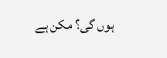ہوں گی؟ مکن ہے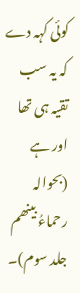کوئی کہہ دے کہ یہ سب تقیہ ہی تھا اور ہے (بحوالہ رحماءُ بینھم جلد سوم)۔